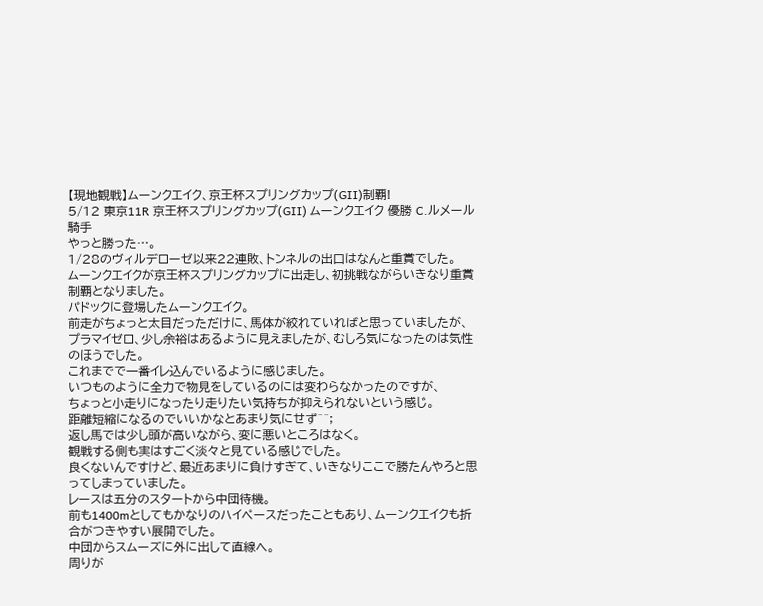【現地観戦】ムーンクエイク、京王杯スプリングカップ(GⅡ)制覇!
5/12 東京11R 京王杯スプリングカップ(GⅡ) ムーンクエイク 優勝 C.ルメール騎手
やっと勝った…。
1/28のヴィルデローゼ以来22連敗、トンネルの出口はなんと重賞でした。
ムーンクエイクが京王杯スプリングカップに出走し、初挑戦ながらいきなり重賞制覇となりました。
パドックに登場したムーンクエイク。
前走がちょっと太目だっただけに、馬体が絞れていればと思っていましたが、
プラマイゼロ、少し余裕はあるように見えましたが、むしろ気になったのは気性のほうでした。
これまでで一番イレ込んでいるように感じました。
いつものように全力で物見をしているのには変わらなかったのですが、
ちょっと小走りになったり走りたい気持ちが抑えられないという感じ。
距離短縮になるのでいいかなとあまり気にせず^^;
返し馬では少し頭が高いながら、変に悪いところはなく。
観戦する側も実はすごく淡々と見ている感じでした。
良くないんですけど、最近あまりに負けすぎて、いきなりここで勝たんやろと思ってしまっていました。
レースは五分のスタートから中団待機。
前も1400mとしてもかなりのハイペースだったこともあり、ムーンクエイクも折合がつきやすい展開でした。
中団からスムーズに外に出して直線へ。
周りが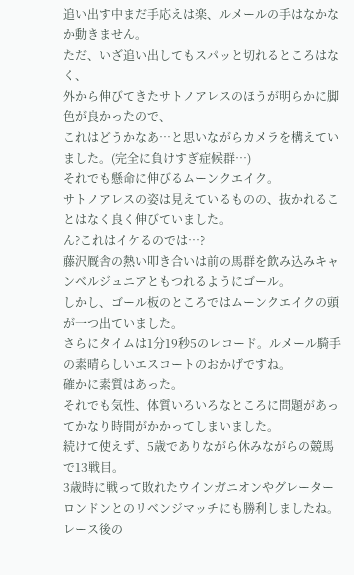追い出す中まだ手応えは楽、ルメールの手はなかなか動きません。
ただ、いざ追い出してもスパッと切れるところはなく、
外から伸びてきたサトノアレスのほうが明らかに脚色が良かったので、
これはどうかなあ…と思いながらカメラを構えていました。(完全に負けすぎ症候群…)
それでも懸命に伸びるムーンクエイク。
サトノアレスの姿は見えているものの、抜かれることはなく良く伸びていました。
ん?これはイケるのでは…?
藤沢厩舎の熱い叩き合いは前の馬群を飲み込みキャンベルジュニアともつれるようにゴール。
しかし、ゴール板のところではムーンクエイクの頭が一つ出ていました。
さらにタイムは1分19秒5のレコード。ルメール騎手の素晴らしいエスコートのおかげですね。
確かに素質はあった。
それでも気性、体質いろいろなところに問題があってかなり時間がかかってしまいました。
続けて使えず、5歳でありながら休みながらの競馬で13戦目。
3歳時に戦って敗れたウインガニオンやグレーターロンドンとのリベンジマッチにも勝利しましたね。
レース後の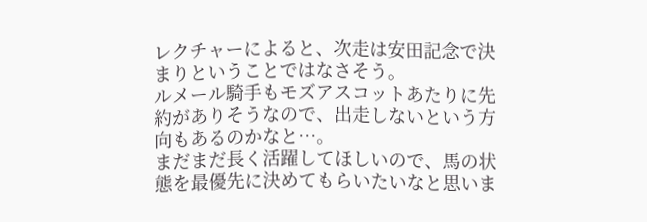レクチャーによると、次走は安田記念で決まりということではなさそう。
ルメール騎手もモズアスコットあたりに先約がありそうなので、出走しないという方向もあるのかなと…。
まだまだ長く活躍してほしいので、馬の状態を最優先に決めてもらいたいなと思いま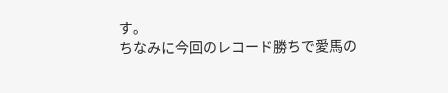す。
ちなみに今回のレコード勝ちで愛馬の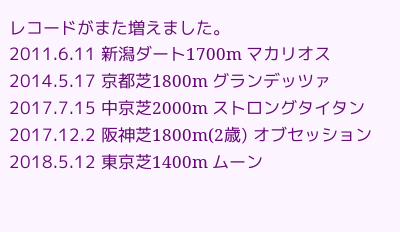レコードがまた増えました。
2011.6.11 新潟ダート1700m マカリオス
2014.5.17 京都芝1800m グランデッツァ
2017.7.15 中京芝2000m ストロングタイタン
2017.12.2 阪神芝1800m(2歳) オブセッション
2018.5.12 東京芝1400m ムーン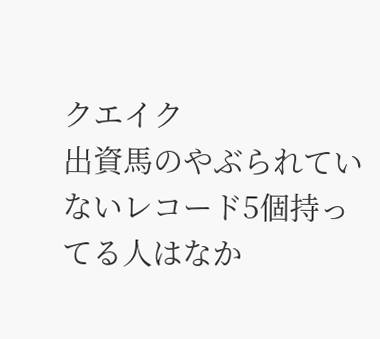クエイク
出資馬のやぶられていないレコード5個持ってる人はなか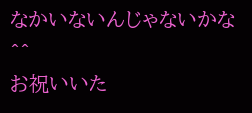なかいないんじゃないかな^^
お祝いいた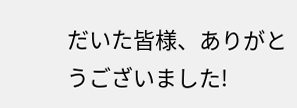だいた皆様、ありがとうございました!